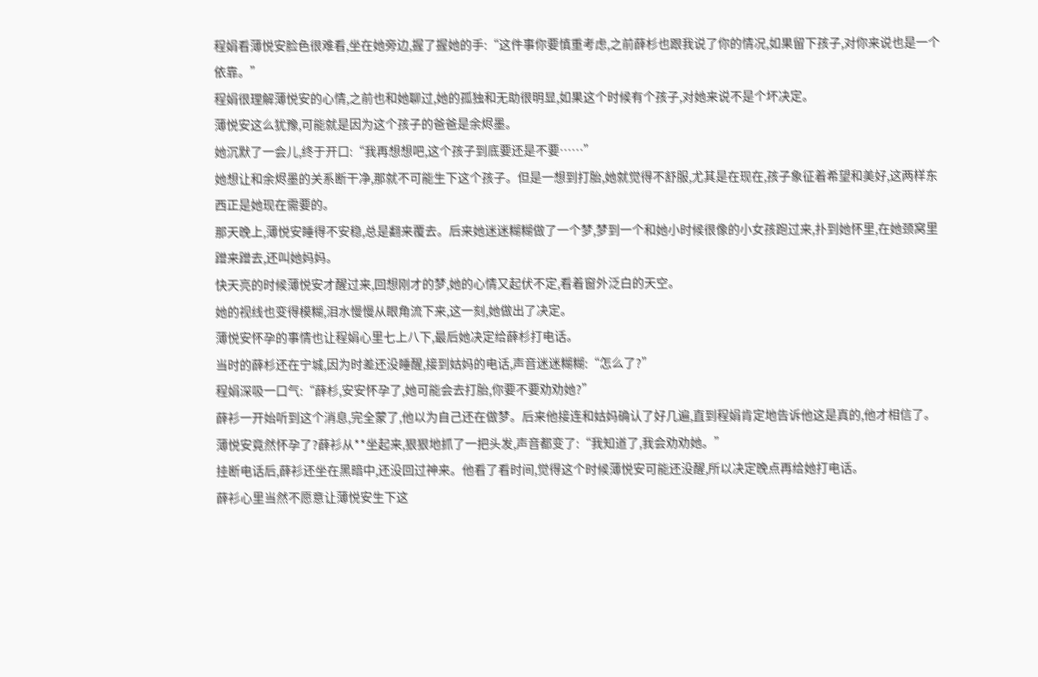程娟看薄悦安脸色很难看,坐在她旁边,握了握她的手:“这件事你要慎重考虑,之前薛杉也跟我说了你的情况,如果留下孩子,对你来说也是一个依靠。”
程娟很理解薄悦安的心情,之前也和她聊过,她的孤独和无助很明显,如果这个时候有个孩子,对她来说不是个坏决定。
薄悦安这么犹豫,可能就是因为这个孩子的爸爸是余烬墨。
她沉默了一会儿,终于开口:“我再想想吧,这个孩子到底要还是不要……”
她想让和余烬墨的关系断干净,那就不可能生下这个孩子。但是一想到打胎,她就觉得不舒服,尤其是在现在,孩子象征着希望和美好,这两样东西正是她现在需要的。
那天晚上,薄悦安睡得不安稳,总是翻来覆去。后来她迷迷糊糊做了一个梦,梦到一个和她小时候很像的小女孩跑过来,扑到她怀里,在她颈窝里蹭来蹭去,还叫她妈妈。
快天亮的时候薄悦安才醒过来,回想刚才的梦,她的心情又起伏不定,看着窗外泛白的天空。
她的视线也变得模糊,泪水慢慢从眼角流下来,这一刻,她做出了决定。
薄悦安怀孕的事情也让程娟心里七上八下,最后她决定给薛杉打电话。
当时的薛杉还在宁城,因为时差还没睡醒,接到姑妈的电话,声音迷迷糊糊:“怎么了?”
程娟深吸一口气:“薛杉,安安怀孕了,她可能会去打胎,你要不要劝劝她?”
薛衫一开始听到这个消息,完全蒙了,他以为自己还在做梦。后来他接连和姑妈确认了好几遍,直到程娟肯定地告诉他这是真的,他才相信了。
薄悦安竟然怀孕了?薛衫从**坐起来,狠狠地抓了一把头发,声音都变了:“我知道了,我会劝劝她。”
挂断电话后,薛衫还坐在黑暗中,还没回过神来。他看了看时间,觉得这个时候薄悦安可能还没醒,所以决定晚点再给她打电话。
薛衫心里当然不愿意让薄悦安生下这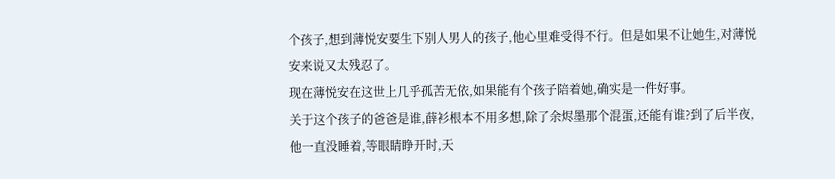个孩子,想到薄悦安要生下别人男人的孩子,他心里难受得不行。但是如果不让她生,对薄悦安来说又太残忍了。
现在薄悦安在这世上几乎孤苦无依,如果能有个孩子陪着她,确实是一件好事。
关于这个孩子的爸爸是谁,薛衫根本不用多想,除了余烬墨那个混蛋,还能有谁?到了后半夜,他一直没睡着,等眼睛睁开时,天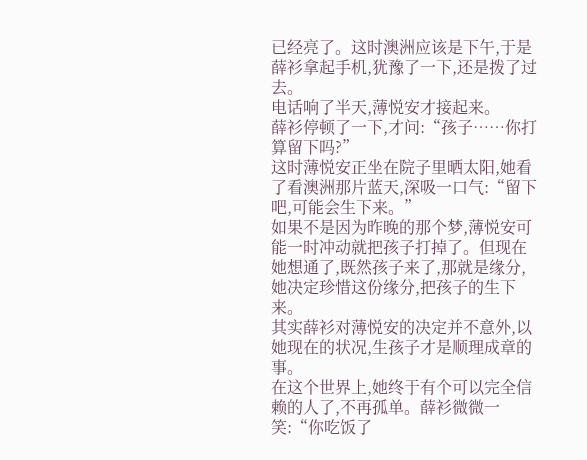已经亮了。这时澳洲应该是下午,于是薛衫拿起手机,犹豫了一下,还是拨了过去。
电话响了半天,薄悦安才接起来。
薛衫停顿了一下,才问:“孩子……你打算留下吗?”
这时薄悦安正坐在院子里晒太阳,她看了看澳洲那片蓝天,深吸一口气:“留下吧,可能会生下来。”
如果不是因为昨晚的那个梦,薄悦安可能一时冲动就把孩子打掉了。但现在她想通了,既然孩子来了,那就是缘分,她决定珍惜这份缘分,把孩子的生下来。
其实薛衫对薄悦安的决定并不意外,以她现在的状况,生孩子才是顺理成章的事。
在这个世界上,她终于有个可以完全信赖的人了,不再孤单。薛衫微微一笑:“你吃饭了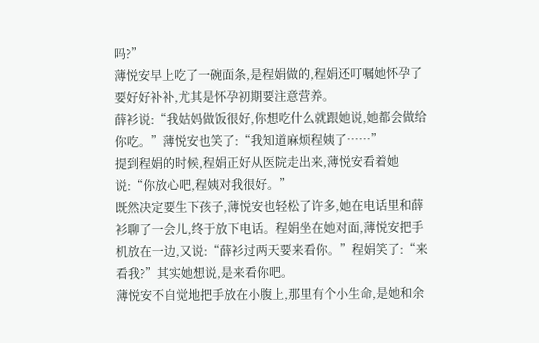吗?”
薄悦安早上吃了一碗面条,是程娟做的,程娟还叮嘱她怀孕了要好好补补,尤其是怀孕初期要注意营养。
薛衫说:“我姑妈做饭很好,你想吃什么就跟她说,她都会做给你吃。”薄悦安也笑了:“我知道麻烦程姨了……”
提到程娟的时候,程娟正好从医院走出来,薄悦安看着她说:“你放心吧,程姨对我很好。”
既然决定要生下孩子,薄悦安也轻松了许多,她在电话里和薛衫聊了一会儿,终于放下电话。程娟坐在她对面,薄悦安把手机放在一边,又说:“薛衫过两天要来看你。”程娟笑了:“来看我?”其实她想说,是来看你吧。
薄悦安不自觉地把手放在小腹上,那里有个小生命,是她和余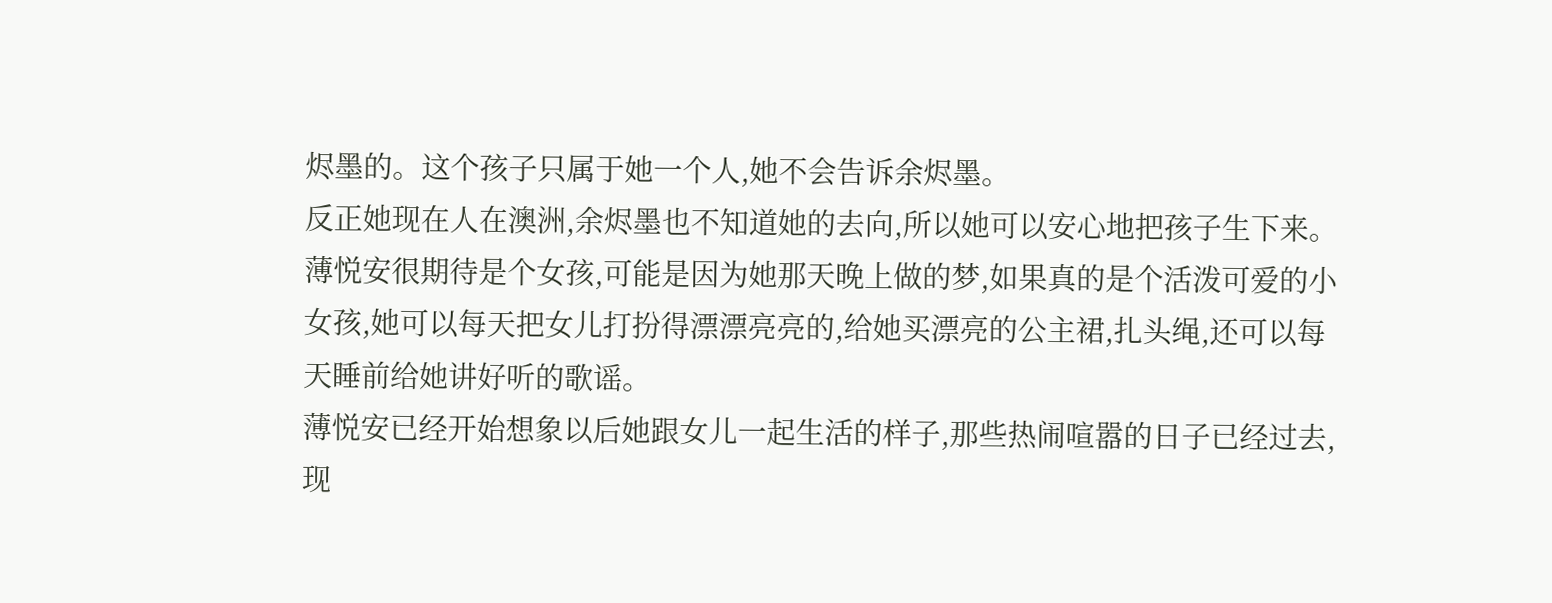烬墨的。这个孩子只属于她一个人,她不会告诉余烬墨。
反正她现在人在澳洲,余烬墨也不知道她的去向,所以她可以安心地把孩子生下来。
薄悦安很期待是个女孩,可能是因为她那天晚上做的梦,如果真的是个活泼可爱的小女孩,她可以每天把女儿打扮得漂漂亮亮的,给她买漂亮的公主裙,扎头绳,还可以每天睡前给她讲好听的歌谣。
薄悦安已经开始想象以后她跟女儿一起生活的样子,那些热闹喧嚣的日子已经过去,现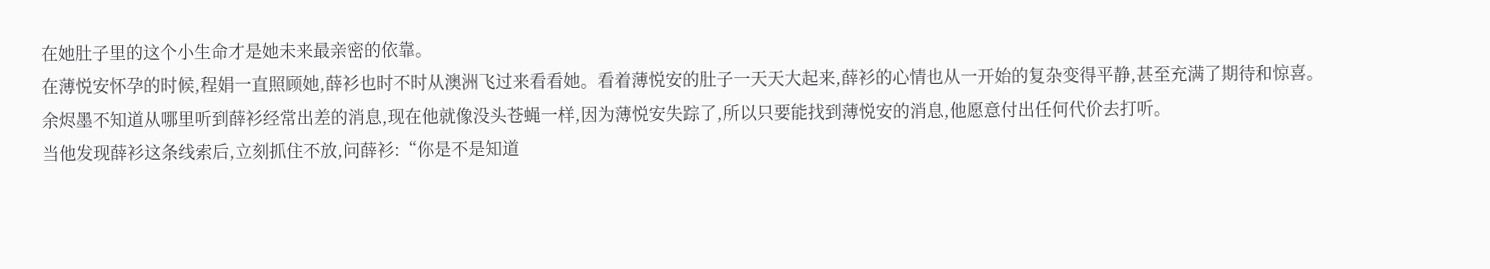在她肚子里的这个小生命才是她未来最亲密的依靠。
在薄悦安怀孕的时候,程娟一直照顾她,薛衫也时不时从澳洲飞过来看看她。看着薄悦安的肚子一天天大起来,薛衫的心情也从一开始的复杂变得平静,甚至充满了期待和惊喜。
余烬墨不知道从哪里听到薛衫经常出差的消息,现在他就像没头苍蝇一样,因为薄悦安失踪了,所以只要能找到薄悦安的消息,他愿意付出任何代价去打听。
当他发现薛衫这条线索后,立刻抓住不放,问薛衫:“你是不是知道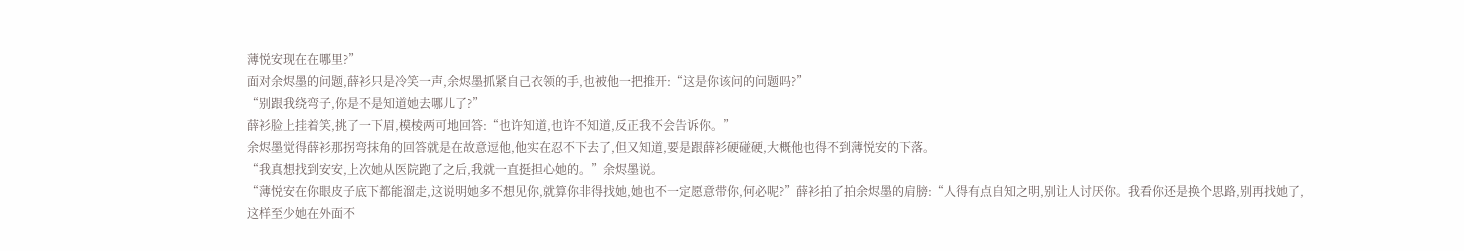薄悦安现在在哪里?”
面对余烬墨的问题,薛衫只是冷笑一声,余烬墨抓紧自己衣领的手,也被他一把推开:“这是你该问的问题吗?”
“别跟我绕弯子,你是不是知道她去哪儿了?”
薛衫脸上挂着笑,挑了一下眉,模棱两可地回答:“也许知道,也许不知道,反正我不会告诉你。”
余烬墨觉得薛衫那拐弯抹角的回答就是在故意逗他,他实在忍不下去了,但又知道,要是跟薛衫硬碰硬,大概他也得不到薄悦安的下落。
“我真想找到安安,上次她从医院跑了之后,我就一直挺担心她的。”余烬墨说。
“薄悦安在你眼皮子底下都能溜走,这说明她多不想见你,就算你非得找她,她也不一定愿意带你,何必呢?”薛衫拍了拍余烬墨的肩膀:“人得有点自知之明,别让人讨厌你。我看你还是换个思路,别再找她了,这样至少她在外面不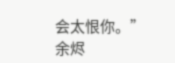会太恨你。”
余烬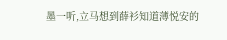墨一听,立马想到薛衫知道薄悦安的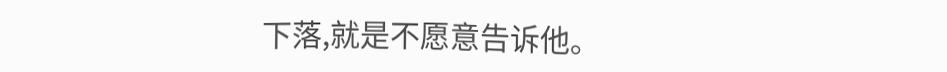下落,就是不愿意告诉他。